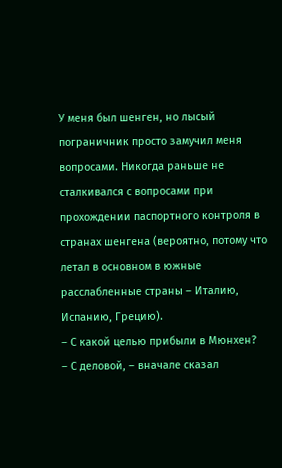У меня был шенген, но лысый пограничник просто замучил меня вопросами. Никогда раньше не сталкивался с вопросами при прохождении паспортного контроля в странах шенгена (вероятно, потому что летал в основном в южные расслабленные страны – Италию, Испанию, Грецию).
– С какой целью прибыли в Мюнхен?
– С деловой, – вначале сказал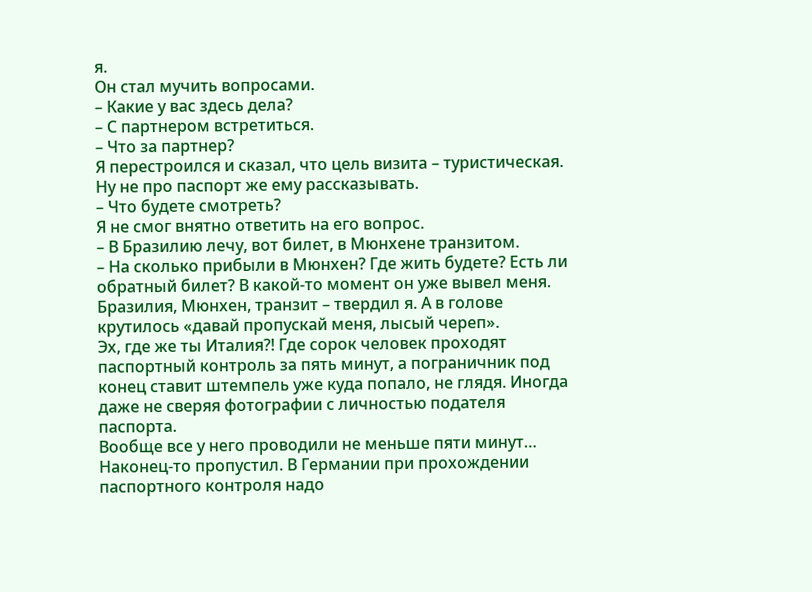я.
Он стал мучить вопросами.
– Какие у вас здесь дела?
– С партнером встретиться.
– Что за партнер?
Я перестроился и сказал, что цель визита – туристическая. Ну не про паспорт же ему рассказывать.
– Что будете смотреть?
Я не смог внятно ответить на его вопрос.
– В Бразилию лечу, вот билет, в Мюнхене транзитом.
– На сколько прибыли в Мюнхен? Где жить будете? Есть ли обратный билет? В какой-то момент он уже вывел меня. Бразилия, Мюнхен, транзит – твердил я. А в голове крутилось «давай пропускай меня, лысый череп».
Эх, где же ты Италия?! Где сорок человек проходят паспортный контроль за пять минут, а пограничник под конец ставит штемпель уже куда попало, не глядя. Иногда даже не сверяя фотографии с личностью подателя паспорта.
Вообще все у него проводили не меньше пяти минут…
Наконец-то пропустил. В Германии при прохождении паспортного контроля надо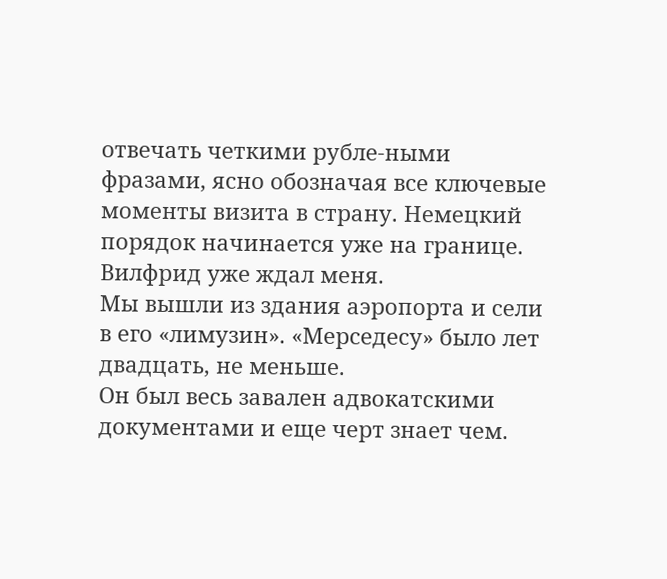отвечать четкими рубле-ными фразами, ясно обозначая все ключевые моменты визита в страну. Немецкий порядок начинается уже на границе.
Вилфрид уже ждал меня.
Мы вышли из здания аэропорта и сели в его «лимузин». «Мерседесу» было лет двадцать, не меньше.
Он был весь завален адвокатскими документами и еще черт знает чем.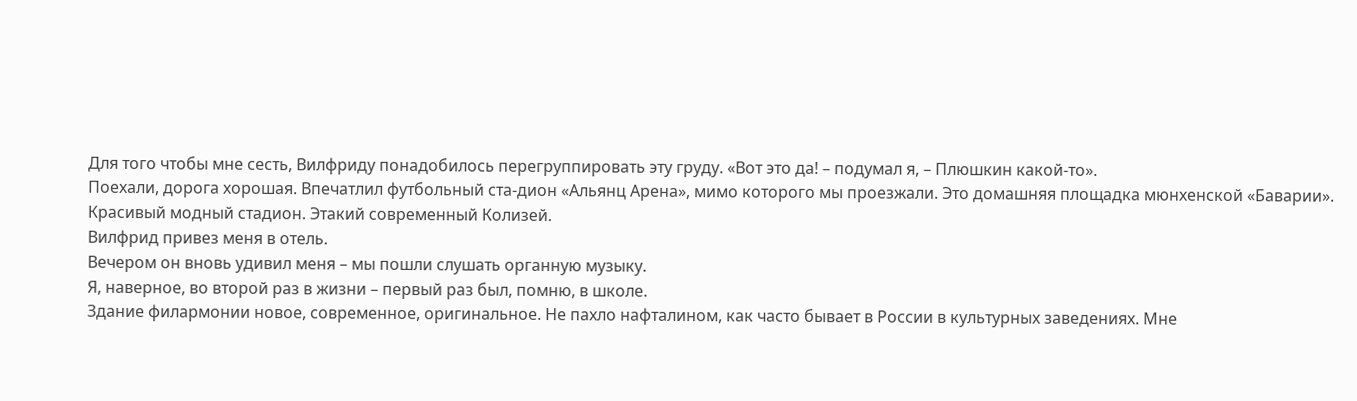Для того чтобы мне сесть, Вилфриду понадобилось перегруппировать эту груду. «Вот это да! – подумал я, – Плюшкин какой-то».
Поехали, дорога хорошая. Впечатлил футбольный ста-дион «Альянц Арена», мимо которого мы проезжали. Это домашняя площадка мюнхенской «Баварии». Красивый модный стадион. Этакий современный Колизей.
Вилфрид привез меня в отель.
Вечером он вновь удивил меня – мы пошли слушать органную музыку.
Я, наверное, во второй раз в жизни – первый раз был, помню, в школе.
Здание филармонии новое, современное, оригинальное. Не пахло нафталином, как часто бывает в России в культурных заведениях. Мне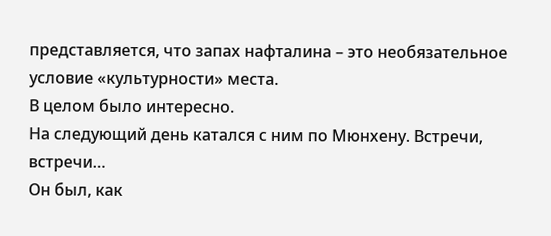представляется, что запах нафталина – это необязательное условие «культурности» места.
В целом было интересно.
На следующий день катался с ним по Мюнхену. Встречи, встречи…
Он был, как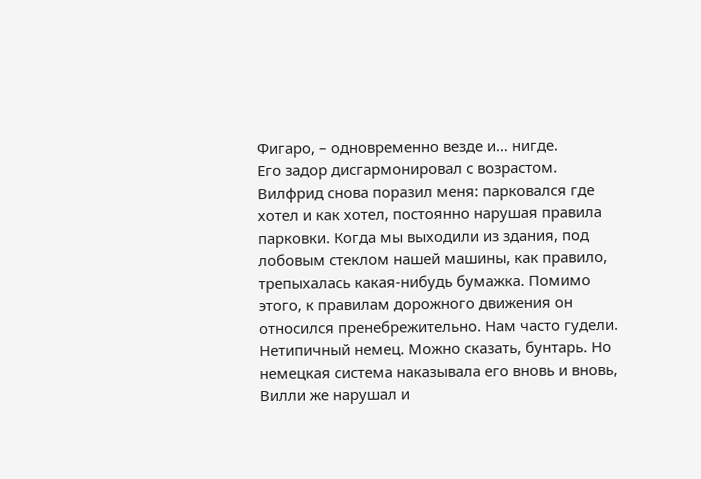Фигаро, – одновременно везде и… нигде.
Его задор дисгармонировал с возрастом.
Вилфрид снова поразил меня: парковался где хотел и как хотел, постоянно нарушая правила парковки. Когда мы выходили из здания, под лобовым стеклом нашей машины, как правило, трепыхалась какая-нибудь бумажка. Помимо этого, к правилам дорожного движения он относился пренебрежительно. Нам часто гудели. Нетипичный немец. Можно сказать, бунтарь. Но немецкая система наказывала его вновь и вновь, Вилли же нарушал и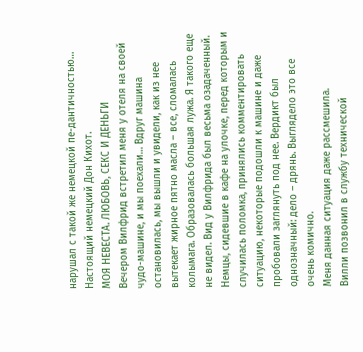нарушал с такой же немецкой пе-дантичностью…
Настоящий немецкий Дон Кихот.
МОЯ НЕВЕСТА. ЛЮБОВЬ, СЕКС И ДЕНЬГИ
Вечером Вилфрид встретил меня у отеля на своей чудо-машине, и мы поехали… Вдруг машина остановилась, мы вышли и увидели, как из нее вытекает жирное пятно масла – все, сломалась колымага. Образовалась большая лужа. Я такого еще не видел. Вид у Вилфрида был весьма озадаченный. Немцы, сидевшие в кафе на улочке, перед которым и случилась поломка, принялись комментировать ситуацию, некоторые подошли к машине и даже пробовали заглянуть под нее. Вердикт был однозначный: дело – дрянь. Выглядело это все очень комично.
Меня данная ситуация даже рассмешила.
Вилли позвонил в службу технической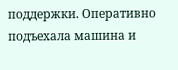поддержки. Оперативно подъехала машина и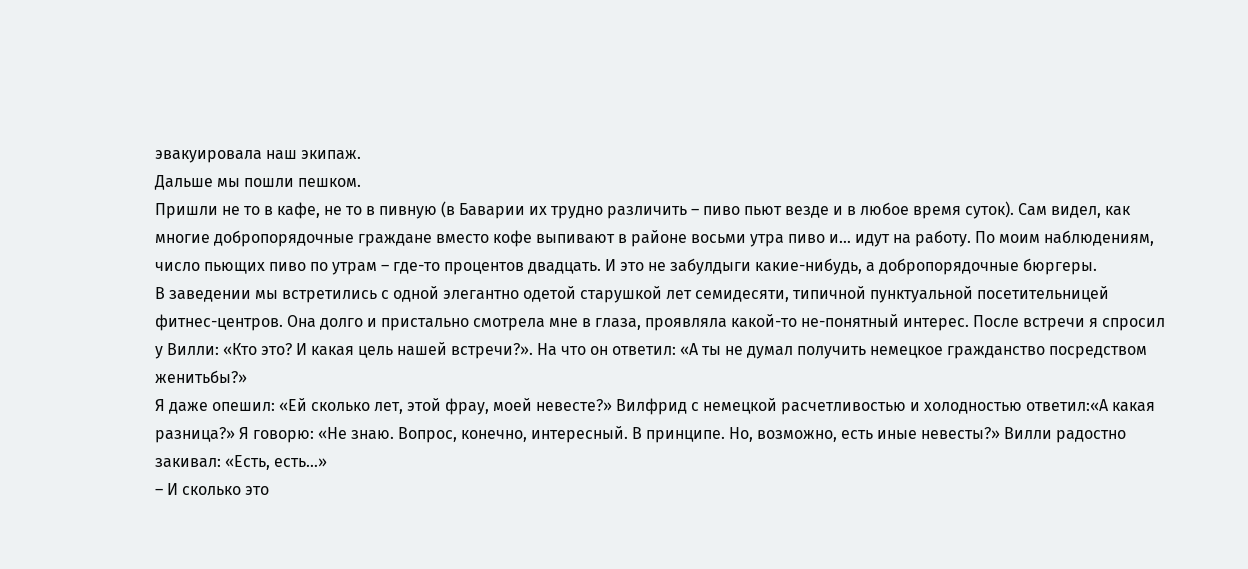эвакуировала наш экипаж.
Дальше мы пошли пешком.
Пришли не то в кафе, не то в пивную (в Баварии их трудно различить – пиво пьют везде и в любое время суток). Сам видел, как многие добропорядочные граждане вместо кофе выпивают в районе восьми утра пиво и… идут на работу. По моим наблюдениям, число пьющих пиво по утрам – где-то процентов двадцать. И это не забулдыги какие-нибудь, а добропорядочные бюргеры.
В заведении мы встретились с одной элегантно одетой старушкой лет семидесяти, типичной пунктуальной посетительницей фитнес-центров. Она долго и пристально смотрела мне в глаза, проявляла какой-то не-понятный интерес. После встречи я спросил у Вилли: «Кто это? И какая цель нашей встречи?». На что он ответил: «А ты не думал получить немецкое гражданство посредством женитьбы?»
Я даже опешил: «Ей сколько лет, этой фрау, моей невесте?» Вилфрид с немецкой расчетливостью и холодностью ответил:«А какая разница?» Я говорю: «Не знаю. Вопрос, конечно, интересный. В принципе. Но, возможно, есть иные невесты?» Вилли радостно закивал: «Есть, есть…»
– И сколько это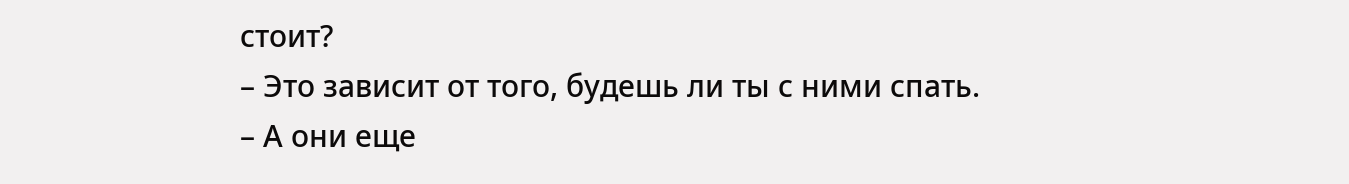стоит?
– Это зависит от того, будешь ли ты с ними спать.
– А они еще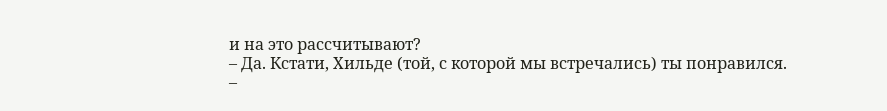и на это рассчитывают?
– Да. Кстати, Хильде (той, с которой мы встречались) ты понравился.
–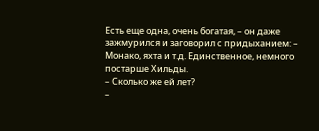Есть еще одна, очень богатая, – он даже зажмурился и заговорил с придыханием: – Монако, яхта и т.д. Единственное, немного постарше Хильды.
– Сколько же ей лет?
–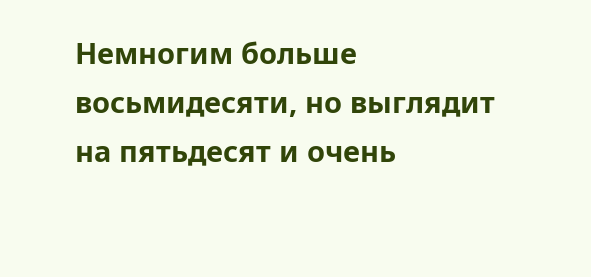Немногим больше восьмидесяти, но выглядит на пятьдесят и очень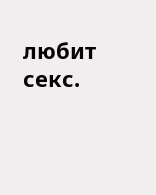любит секс.